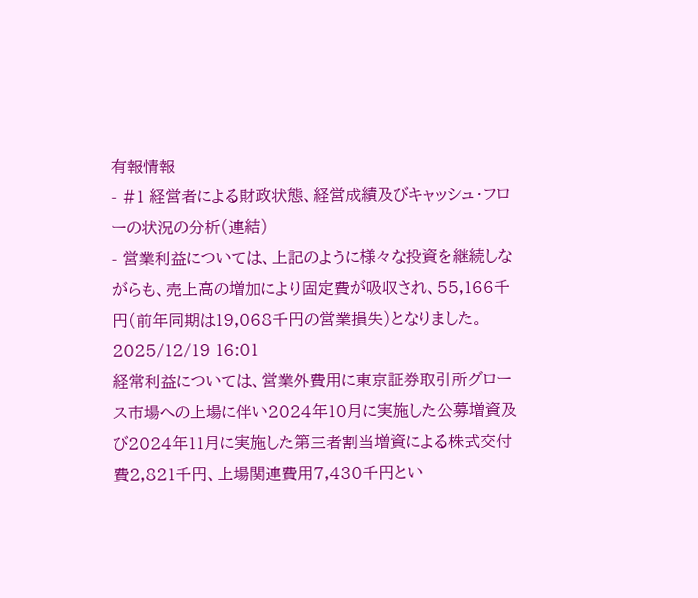有報情報
- #1 経営者による財政状態、経営成績及びキャッシュ・フローの状況の分析(連結)
- 営業利益については、上記のように様々な投資を継続しながらも、売上高の増加により固定費が吸収され、55,166千円(前年同期は19,068千円の営業損失)となりました。2025/12/19 16:01
経常利益については、営業外費用に東京証券取引所グロース市場への上場に伴い2024年10月に実施した公募増資及び2024年11月に実施した第三者割当増資による株式交付費2,821千円、上場関連費用7,430千円とい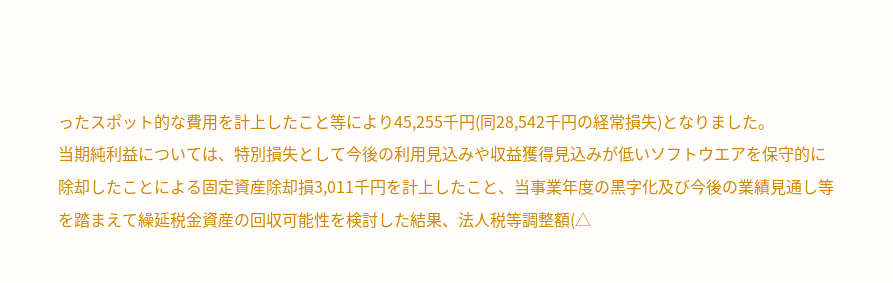ったスポット的な費用を計上したこと等により45,255千円(同28,542千円の経常損失)となりました。
当期純利益については、特別損失として今後の利用見込みや収益獲得見込みが低いソフトウエアを保守的に除却したことによる固定資産除却損3,011千円を計上したこと、当事業年度の黒字化及び今後の業績見通し等を踏まえて繰延税金資産の回収可能性を検討した結果、法人税等調整額(△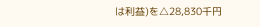は利益)を△28,830千円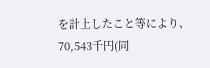を計上したこと等により、70,543千円(同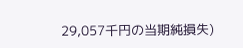29,057千円の当期純損失)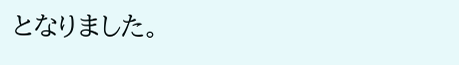となりました。